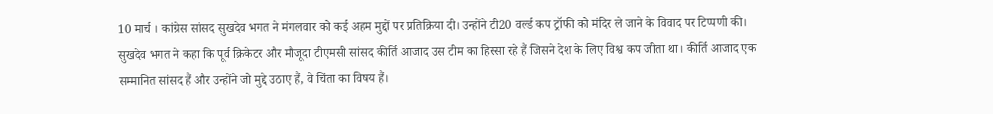10 मार्च । कांग्रेस सांसद सुखदेव भगत ने मंगलवार को कई अहम मुद्दों पर प्रतिक्रिया दी। उन्होंने टी20 वर्ल्ड कप ट्रॉफी को मंदिर ले जाने के विवाद पर टिप्पणी की। सुखदेव भगत ने कहा कि पूर्व क्रिकेटर और मौजूदा टीएमसी सांसद कीर्ति आजाद उस टीम का हिस्सा रहे हैं जिसने देश के लिए विश्व कप जीता था। कीर्ति आजाद एक सम्मानित सांसद हैं और उन्होंने जो मुद्दे उठाए हैं, वे चिंता का विषय हैं।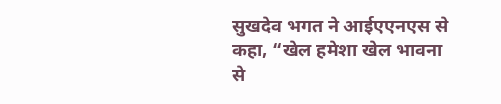सुखदेव भगत ने आईएएनएस से कहा, “खेल हमेशा खेल भावना से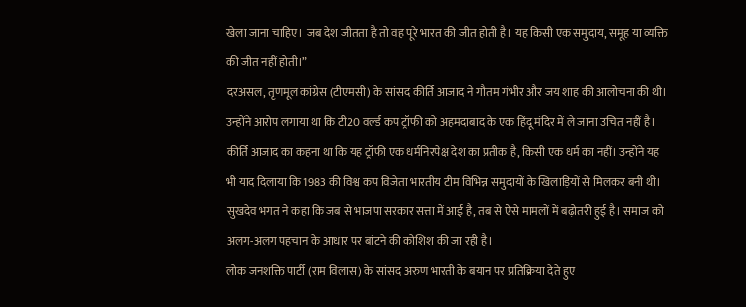खेला जाना चाहिए। जब देश जीतता है तो वह पूरे भारत की जीत होती है। यह किसी एक समुदाय, समूह या व्यक्ति की जीत नहीं होती।”
दरअसल, तृणमूल कांग्रेस (टीएमसी) के सांसद कीर्ति आजाद ने गौतम गंभीर और जय शाह की आलोचना की थी। उन्होंने आरोप लगाया था कि टी20 वर्ल्ड कप ट्रॉफी को अहमदाबाद के एक हिंदू मंदिर में ले जाना उचित नहीं है। कीर्ति आजाद का कहना था कि यह ट्रॉफी एक धर्मनिरपेक्ष देश का प्रतीक है, किसी एक धर्म का नहीं। उन्होंने यह भी याद दिलाया कि 1983 की विश्व कप विजेता भारतीय टीम विभिन्न समुदायों के खिलाड़ियों से मिलकर बनी थी।
सुखदेव भगत ने कहा कि जब से भाजपा सरकार सत्ता में आई है, तब से ऐसे मामलों में बढ़ोतरी हुई है। समाज को अलग-अलग पहचान के आधार पर बांटने की कोशिश की जा रही है।
लोक जनशक्ति पार्टी (राम विलास) के सांसद अरुण भारती के बयान पर प्रतिक्रिया देते हुए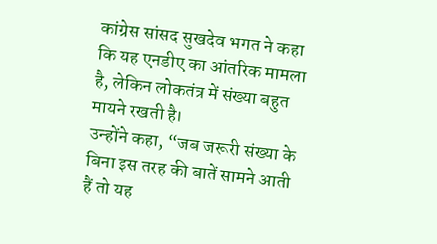कांग्रेस सांसद सुखदेव भगत ने कहा कि यह एनडीए का आंतरिक मामला है, लेकिन लोकतंत्र में संख्या बहुत मायने रखती है।
उन्होंने कहा, “जब जरूरी संख्या के बिना इस तरह की बातें सामने आती हैं तो यह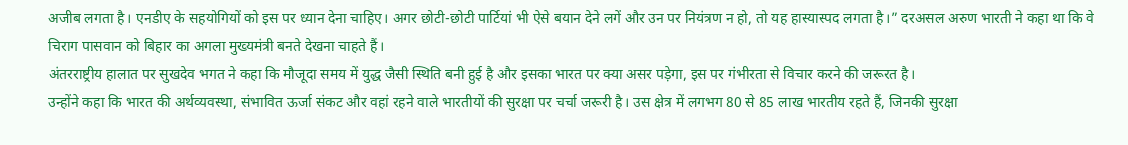अजीब लगता है। एनडीए के सहयोगियों को इस पर ध्यान देना चाहिए। अगर छोटी-छोटी पार्टियां भी ऐसे बयान देने लगें और उन पर नियंत्रण न हो, तो यह हास्यास्पद लगता है।” दरअसल अरुण भारती ने कहा था कि वे चिराग पासवान को बिहार का अगला मुख्यमंत्री बनते देखना चाहते हैं।
अंतरराष्ट्रीय हालात पर सुखदेव भगत ने कहा कि मौजूदा समय में युद्ध जैसी स्थिति बनी हुई है और इसका भारत पर क्या असर पड़ेगा, इस पर गंभीरता से विचार करने की जरूरत है।
उन्होंने कहा कि भारत की अर्थव्यवस्था, संभावित ऊर्जा संकट और वहां रहने वाले भारतीयों की सुरक्षा पर चर्चा जरूरी है। उस क्षेत्र में लगभग 80 से 85 लाख भारतीय रहते हैं, जिनकी सुरक्षा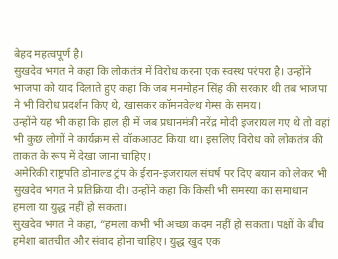बेहद महत्वपूर्ण है।
सुखदेव भगत ने कहा कि लोकतंत्र में विरोध करना एक स्वस्थ परंपरा है। उन्होंने भाजपा को याद दिलाते हुए कहा कि जब मनमोहन सिंह की सरकार थी तब भाजपा ने भी विरोध प्रदर्शन किए थे, खासकर कॉमनवेल्थ गेम्स के समय।
उन्होंने यह भी कहा कि हाल ही में जब प्रधानमंत्री नरेंद्र मोदी इजरायल गए थे तो वहां भी कुछ लोगों ने कार्यक्रम से वॉकआउट किया था। इसलिए विरोध को लोकतंत्र की ताकत के रूप में देखा जाना चाहिए।
अमेरिकी राष्ट्रपति डोनाल्ड ट्रंप के ईरान-इजरायल संघर्ष पर दिए बयान को लेकर भी सुखदेव भगत ने प्रतिक्रिया दी। उन्होंने कहा कि किसी भी समस्या का समाधान हमला या युद्ध नहीं हो सकता।
सुखदेव भगत ने कहा, “हमला कभी भी अच्छा कदम नहीं हो सकता। पक्षों के बीच हमेशा बातचीत और संवाद होना चाहिए। युद्ध खुद एक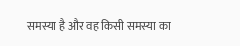समस्या है और वह किसी समस्या का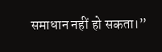समाधान नहीं हो सकता।”